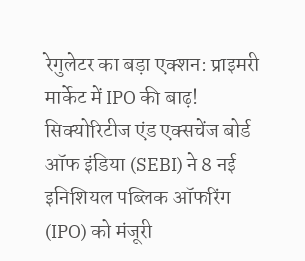रेगुलेटर का बड़ा एक्शन: प्राइमरी मार्केट में IPO की बाढ़!
सिक्योरिटीज एंड एक्सचेंज बोर्ड ऑफ इंडिया (SEBI) ने 8 नई इनिशियल पब्लिक ऑफरिंग (IPO) को मंजूरी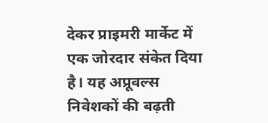देकर प्राइमरी मार्केट में एक जोरदार संकेत दिया है। यह अप्रूवल्स निवेशकों की बढ़ती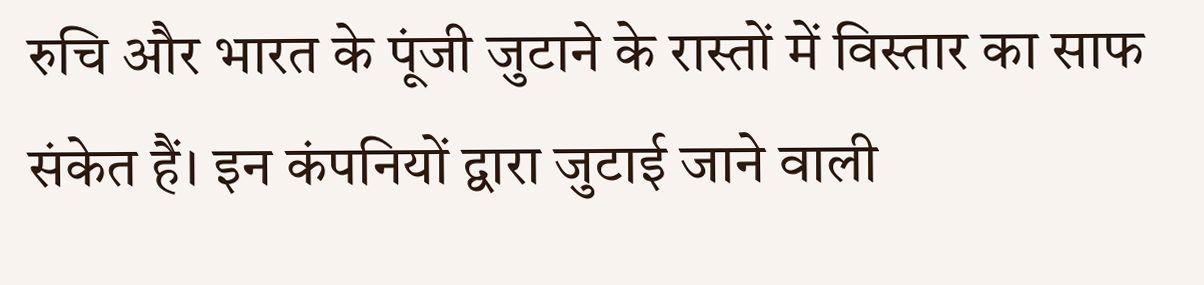रुचि और भारत के पूंजी जुटाने के रास्तों में विस्तार का साफ संकेत हैं। इन कंपनियों द्वारा जुटाई जाने वाली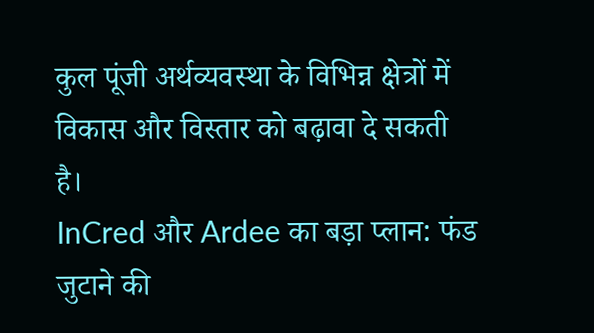कुल पूंजी अर्थव्यवस्था के विभिन्न क्षेत्रों में विकास और विस्तार को बढ़ावा दे सकती है।
InCred और Ardee का बड़ा प्लान: फंड जुटाने की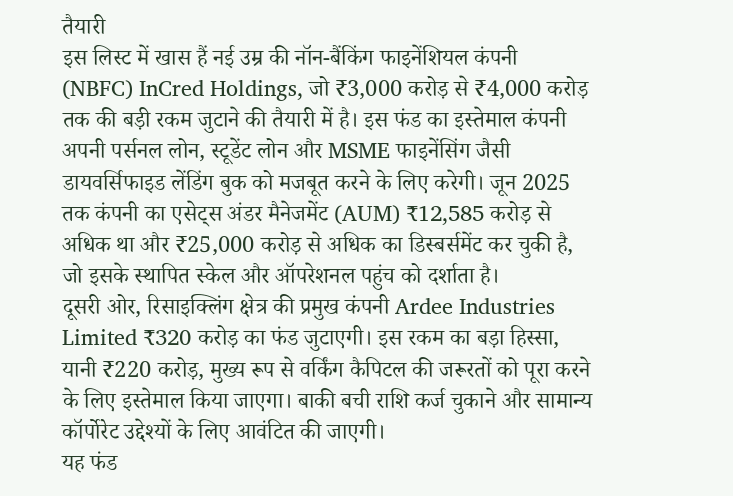तैयारी
इस लिस्ट में खास हैं नई उम्र की नॉन-बैंकिंग फाइनेंशियल कंपनी (NBFC) InCred Holdings, जो ₹3,000 करोड़ से ₹4,000 करोड़ तक की बड़ी रकम जुटाने की तैयारी में है। इस फंड का इस्तेमाल कंपनी अपनी पर्सनल लोन, स्टूडेंट लोन और MSME फाइनेंसिंग जैसी डायवर्सिफाइड लेंडिंग बुक को मजबूत करने के लिए करेगी। जून 2025 तक कंपनी का एसेट्स अंडर मैनेजमेंट (AUM) ₹12,585 करोड़ से अधिक था और ₹25,000 करोड़ से अधिक का डिस्बर्समेंट कर चुकी है, जो इसके स्थापित स्केल और ऑपरेशनल पहुंच को दर्शाता है।
दूसरी ओर, रिसाइक्लिंग क्षेत्र की प्रमुख कंपनी Ardee Industries Limited ₹320 करोड़ का फंड जुटाएगी। इस रकम का बड़ा हिस्सा, यानी ₹220 करोड़, मुख्य रूप से वर्किंग कैपिटल की जरूरतों को पूरा करने के लिए इस्तेमाल किया जाएगा। बाकी बची राशि कर्ज चुकाने और सामान्य कॉर्पोरेट उद्देश्यों के लिए आवंटित की जाएगी।
यह फंड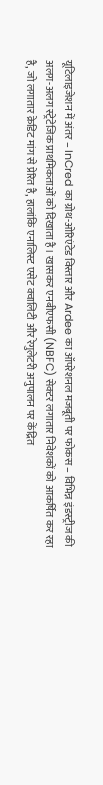यूटिलाइजेशन में अंतर – InCred का ग्रोथ-ओरिएंटेड विस्तार और Ardee का ऑपरेशनल मजबूती पर फोकस – विभिन्न इंडस्ट्रीज की अलग-अलग स्ट्रेटेजिक प्राथमिकताओं को दिखाता है। खासकर एनबीएफसी (NBFC) सेक्टर लगातार निवेशकों को आकर्षित कर रहा है, जो लगातार क्रेडिट मांग से प्रेरित है, हालांकि एनालिस्ट एसेट क्वालिटी और रेगुलेटरी अनुपालन पर केंद्रित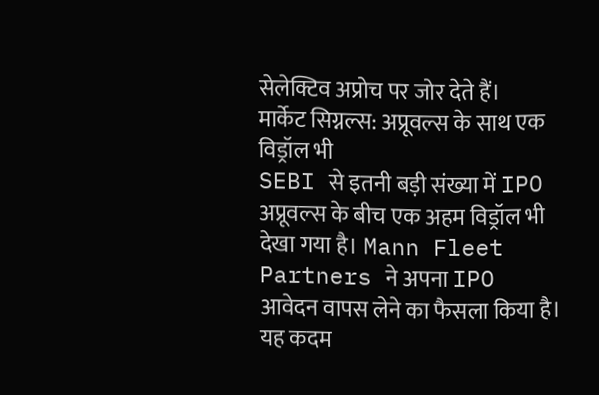सेलेक्टिव अप्रोच पर जोर देते हैं।
मार्केट सिग्नल्स: अप्रूवल्स के साथ एक विड्रॉल भी
SEBI से इतनी बड़ी संख्या में IPO अप्रूवल्स के बीच एक अहम विड्रॉल भी देखा गया है। Mann Fleet Partners ने अपना IPO आवेदन वापस लेने का फैसला किया है। यह कदम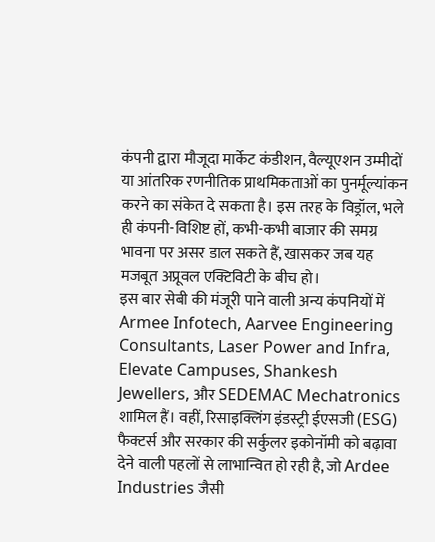कंपनी द्वारा मौजूदा मार्केट कंडीशन, वैल्यूएशन उम्मीदों या आंतरिक रणनीतिक प्राथमिकताओं का पुनर्मूल्यांकन करने का संकेत दे सकता है। इस तरह के विड्रॉल, भले ही कंपनी-विशिष्ट हों, कभी-कभी बाजार की समग्र भावना पर असर डाल सकते हैं, खासकर जब यह मजबूत अप्रूवल एक्टिविटी के बीच हो।
इस बार सेबी की मंजूरी पाने वाली अन्य कंपनियों में Armee Infotech, Aarvee Engineering Consultants, Laser Power and Infra, Elevate Campuses, Shankesh Jewellers, और SEDEMAC Mechatronics शामिल हैं। वहीं, रिसाइक्लिंग इंडस्ट्री ईएसजी (ESG) फैक्टर्स और सरकार की सर्कुलर इकोनॉमी को बढ़ावा देने वाली पहलों से लाभान्वित हो रही है, जो Ardee Industries जैसी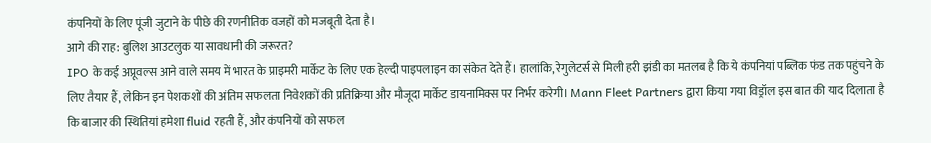कंपनियों के लिए पूंजी जुटाने के पीछे की रणनीतिक वजहों को मजबूती देता है।
आगे की राह: बुलिश आउटलुक या सावधानी की जरूरत?
IPO के कई अप्रूवल्स आने वाले समय में भारत के प्राइमरी मार्केट के लिए एक हेल्दी पाइपलाइन का संकेत देते हैं। हालांकि, रेगुलेटर्स से मिली हरी झंडी का मतलब है कि ये कंपनियां पब्लिक फंड तक पहुंचने के लिए तैयार हैं, लेकिन इन पेशकशों की अंतिम सफलता निवेशकों की प्रतिक्रिया और मौजूदा मार्केट डायनामिक्स पर निर्भर करेगी। Mann Fleet Partners द्वारा किया गया विड्रॉल इस बात की याद दिलाता है कि बाजार की स्थितियां हमेशा fluid रहती हैं, और कंपनियों को सफल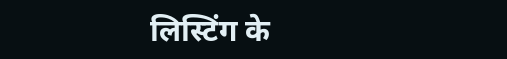लिस्टिंग के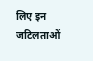लिए इन जटिलताओं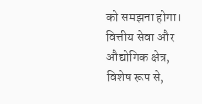को समझना होगा। वित्तीय सेवा और औद्योगिक क्षेत्र, विशेष रूप से,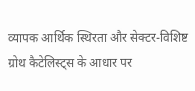व्यापक आर्थिक स्थिरता और सेक्टर-विशिष्ट ग्रोथ कैटेलिस्ट्स के आधार पर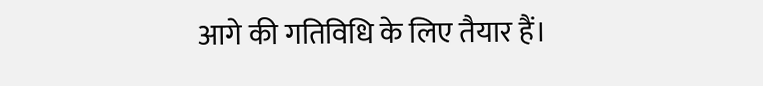आगे की गतिविधि के लिए तैयार हैं।